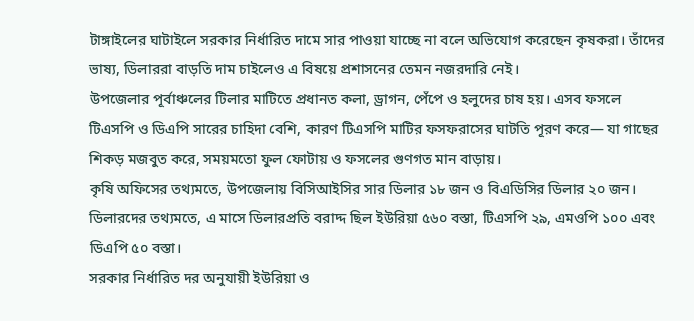টাঙ্গাইলের ঘাটাইলে সরকার নির্ধারিত দামে সার পাওয়া যাচ্ছে না বলে অভিযোগ করেছেন কৃষকরা। তাঁদের ভাষ্য, ডিলাররা বাড়তি দাম চাইলেও এ বিষয়ে প্রশাসনের তেমন নজরদারি নেই।
উপজেলার পূর্বাঞ্চলের টিলার মাটিতে প্রধানত কলা, ড্রাগন, পেঁপে ও হলুদের চাষ হয়। এসব ফসলে টিএসপি ও ডিএপি সারের চাহিদা বেশি, কারণ টিএসপি মাটির ফসফরাসের ঘাটতি পূরণ করে— যা গাছের শিকড় মজবুত করে, সময়মতো ফুল ফোটায় ও ফসলের গুণগত মান বাড়ায়।
কৃষি অফিসের তথ্যমতে, উপজেলায় বিসিআইসির সার ডিলার ১৮ জন ও বিএডিসির ডিলার ২০ জন। ডিলারদের তথ্যমতে, এ মাসে ডিলারপ্রতি বরাদ্দ ছিল ইউরিয়া ৫৬০ বস্তা, টিএসপি ২৯, এমওপি ১০০ এবং ডিএপি ৫০ বস্তা।
সরকার নির্ধারিত দর অনুযায়ী ইউরিয়া ও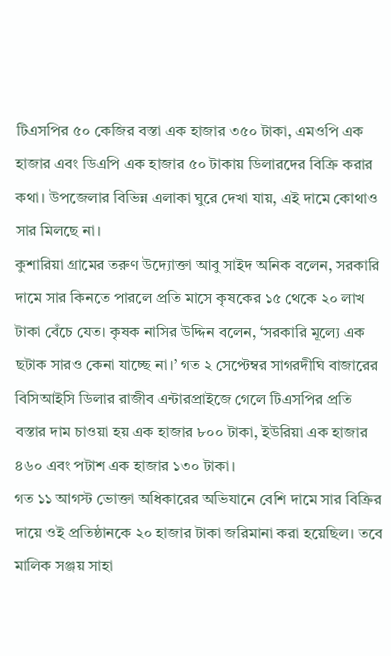টিএসপির ৫০ কেজির বস্তা এক হাজার ৩৫০ টাকা, এমওপি এক হাজার এবং ডিএপি এক হাজার ৫০ টাকায় ডিলারদের বিক্রি করার কথা। উপজেলার বিভিন্ন এলাকা ঘুরে দেখা যায়, এই দামে কোথাও সার মিলছে না।
কুশারিয়া গ্রামের তরুণ উদ্যোক্তা আবু সাইদ অনিক বলেন, সরকারি দামে সার কিনতে পারলে প্রতি মাসে কৃষকের ১৫ থেকে ২০ লাখ টাকা বেঁচে যেত। কৃষক নাসির উদ্দিন বলেন, ‘সরকারি মূল্যে এক ছটাক সারও কেনা যাচ্ছে না।’ গত ২ সেপ্টেম্বর সাগরদীঘি বাজারের বিসিআইসি ডিলার রাজীব এন্টারপ্রাইজে গেলে টিএসপির প্রতি বস্তার দাম চাওয়া হয় এক হাজার ৮০০ টাকা, ইউরিয়া এক হাজার ৪৬০ এবং পটাশ এক হাজার ১৩০ টাকা।
গত ১১ আগস্ট ভোক্তা অধিকারের অভিযানে বেশি দামে সার বিক্রির দায়ে ওই প্রতিষ্ঠানকে ২০ হাজার টাকা জরিমানা করা হয়েছিল। তবে মালিক সঞ্জয় সাহা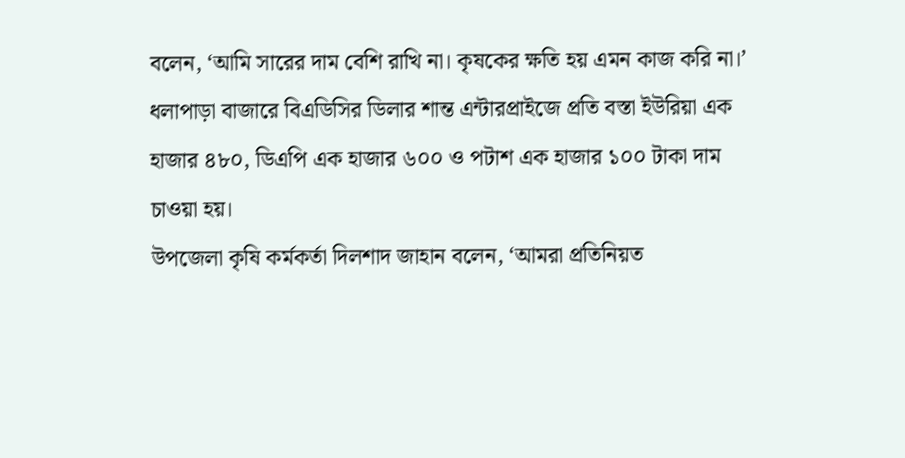বলেন, ‘আমি সারের দাম বেশি রাখি না। কৃষকের ক্ষতি হয় এমন কাজ করি না।’ ধলাপাড়া বাজারে বিএডিসির ডিলার শান্ত এন্টারপ্রাইজে প্রতি বস্তা ইউরিয়া এক হাজার ৪৮০, ডিএপি এক হাজার ৬০০ ও পটাশ এক হাজার ১০০ টাকা দাম চাওয়া হয়।
উপজেলা কৃষি কর্মকর্তা দিলশাদ জাহান বলেন, ‘আমরা প্রতিনিয়ত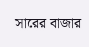সারের বাজার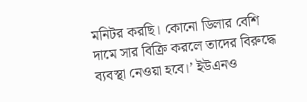মনিটর করছি। কোনো ডিলার বেশি দামে সার বিক্রি করলে তাদের বিরুদ্ধে ব্যবস্থা নেওয়া হবে।’ ইউএনও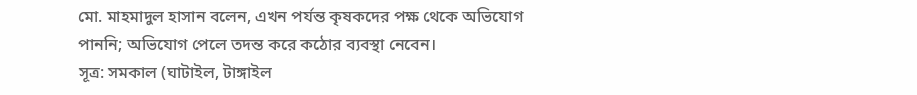মো. মাহমাদুল হাসান বলেন, এখন পর্যন্ত কৃষকদের পক্ষ থেকে অভিযোগ পাননি; অভিযোগ পেলে তদন্ত করে কঠোর ব্যবস্থা নেবেন।
সূত্র: সমকাল (ঘাটাইল, টাঙ্গাইল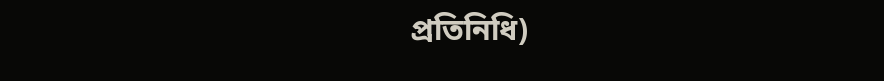প্রতিনিধি)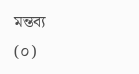মন্তব্য
(০)